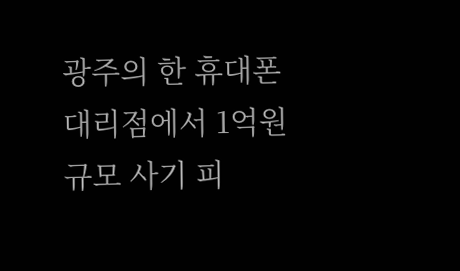광주의 한 휴대폰 대리점에서 1억원 규모 사기 피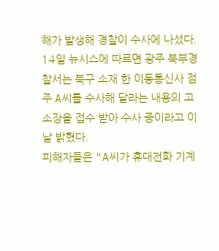해가 발생해 경찰이 수사에 나섰다.
14일 뉴시스에 따르면 광주 북부경찰서는 북구 소재 한 이동통신사 점주 A씨를 수사해 달라는 내용의 고소장을 접수 받아 수사 중이라고 이날 밝혔다.
피해자들은 "A씨가 휴대전화 기계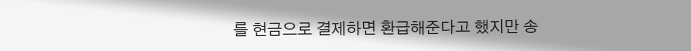를 현금으로 결제하면 환급해준다고 했지만 송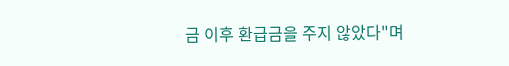금 이후 환급금을 주지 않았다"며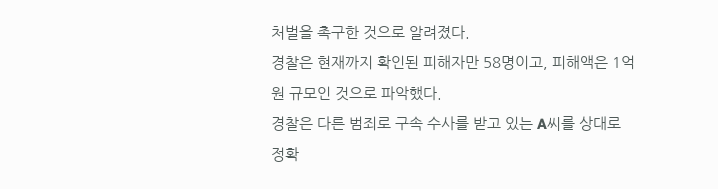처벌을 촉구한 것으로 알려졌다.
경찰은 현재까지 확인된 피해자만 58명이고, 피해액은 1억원 규모인 것으로 파악했다.
경찰은 다른 범죄로 구속 수사를 받고 있는 A씨를 상대로 정확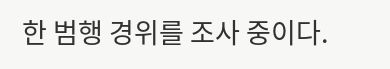한 범행 경위를 조사 중이다.